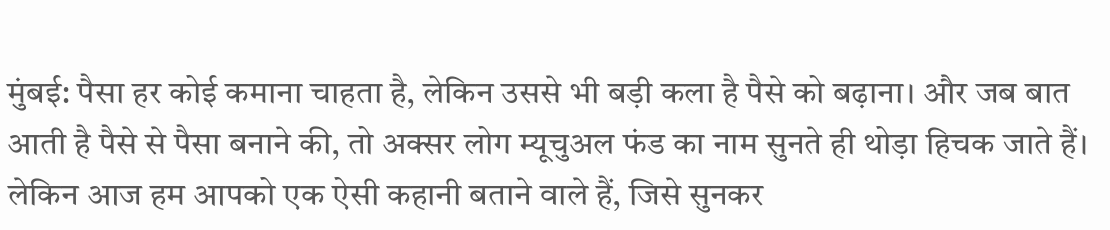मुंबई: पैसा हर कोई कमाना चाहता है, लेकिन उससे भी बड़ी कला है पैसे को बढ़ाना। और जब बात आती है पैसे से पैसा बनाने की, तो अक्सर लोग म्यूचुअल फंड का नाम सुनते ही थोड़ा हिचक जाते हैं। लेकिन आज हम आपको एक ऐसी कहानी बताने वाले हैं, जिसे सुनकर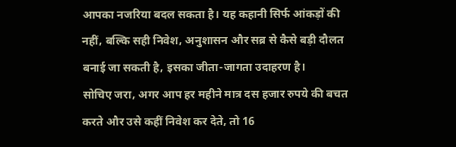आपका नजरिया बदल सकता है। यह कहानी सिर्फ आंकड़ों की नहीं, बल्कि सही निवेश, अनुशासन और सब्र से कैसे बड़ी दौलत बनाई जा सकती है, इसका जीता-जागता उदाहरण है।
सोचिए जरा, अगर आप हर महीने मात्र दस हजार रुपये की बचत करते और उसे कहीं निवेश कर देते, तो 16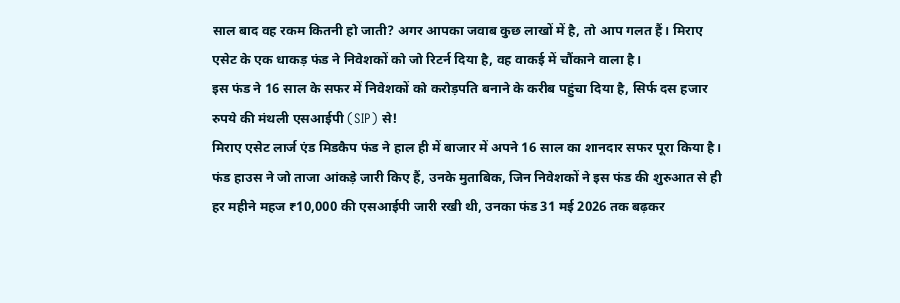साल बाद वह रकम कितनी हो जाती? अगर आपका जवाब कुछ लाखों में है, तो आप गलत हैं। मिराए एसेट के एक धाकड़ फंड ने निवेशकों को जो रिटर्न दिया है, वह वाकई में चौंकाने वाला है।
इस फंड ने 16 साल के सफर में निवेशकों को करोड़पति बनाने के करीब पहुंचा दिया है, सिर्फ दस हजार रुपये की मंथली एसआईपी (SIP) से!
मिराए एसेट लार्ज एंड मिडकैप फंड ने हाल ही में बाजार में अपने 16 साल का शानदार सफर पूरा किया है। फंड हाउस ने जो ताजा आंकड़े जारी किए हैं, उनके मुताबिक, जिन निवेशकों ने इस फंड की शुरुआत से ही हर महीने महज ₹10,000 की एसआईपी जारी रखी थी, उनका फंड 31 मई 2026 तक बढ़कर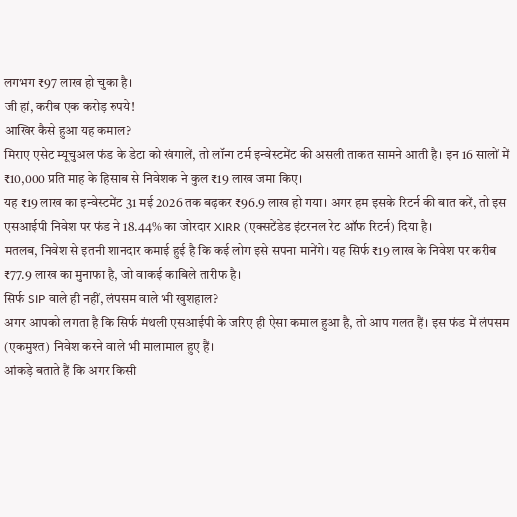लगभग ₹97 लाख हो चुका है।
जी हां, करीब एक करोड़ रुपये!
आखिर कैसे हुआ यह कमाल?
मिराए एसेट म्यूचुअल फंड के डेटा को खंगालें, तो लॉन्ग टर्म इन्वेस्टमेंट की असली ताकत सामने आती है। इन 16 सालों में ₹10,000 प्रति माह के हिसाब से निवेशक ने कुल ₹19 लाख जमा किए।
यह ₹19 लाख का इन्वेस्टमेंट 31 मई 2026 तक बढ़कर ₹96.9 लाख हो गया। अगर हम इसके रिटर्न की बात करें, तो इस एसआईपी निवेश पर फंड ने 18.44% का जोरदार XIRR (एक्सटेंडेड इंटरनल रेट ऑफ रिटर्न) दिया है।
मतलब, निवेश से इतनी शानदार कमाई हुई है कि कई लोग इसे सपना मानेंगे। यह सिर्फ ₹19 लाख के निवेश पर करीब ₹77.9 लाख का मुनाफा है, जो वाकई काबिले तारीफ है।
सिर्फ SIP वाले ही नहीं, लंपसम वाले भी खुशहाल?
अगर आपको लगता है कि सिर्फ मंथली एसआईपी के जरिए ही ऐसा कमाल हुआ है, तो आप गलत हैं। इस फंड में लंपसम (एकमुश्त) निवेश करने वाले भी मालामाल हुए हैं।
आंकड़े बताते हैं कि अगर किसी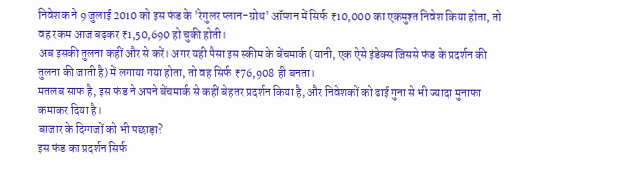निवेशक ने 9 जुलाई 2010 को इस फंड के 'रेगुलर प्लान-ग्रोथ' ऑप्शन में सिर्फ ₹10,000 का एकमुश्त निवेश किया होता, तो वह रकम आज बढ़कर ₹1,50,690 हो चुकी होती।
अब इसकी तुलना कहीं और से करें। अगर यही पैसा इस स्कीम के बेंचमार्क (यानी, एक ऐसे इंडेक्स जिससे फंड के प्रदर्शन की तुलना की जाती है) में लगाया गया होता, तो वह सिर्फ ₹76,908 ही बनता।
मतलब साफ है, इस फंड ने अपने बेंचमार्क से कहीं बेहतर प्रदर्शन किया है, और निवेशकों को ढाई गुना से भी ज्यादा मुनाफा कमाकर दिया है।
बाजार के दिग्गजों को भी पछाड़ा?
इस फंड का प्रदर्शन सिर्फ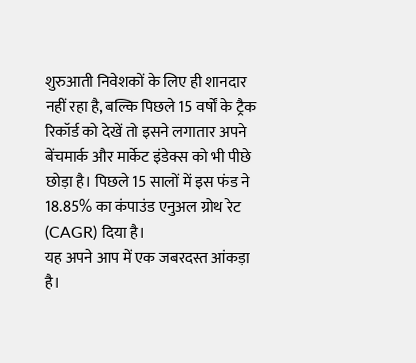शुरुआती निवेशकों के लिए ही शानदार नहीं रहा है, बल्कि पिछले 15 वर्षों के ट्रैक रिकॉर्ड को देखें तो इसने लगातार अपने बेंचमार्क और मार्केट इंडेक्स को भी पीछे छोड़ा है। पिछले 15 सालों में इस फंड ने 18.85% का कंपाउंड एनुअल ग्रोथ रेट (CAGR) दिया है।
यह अपने आप में एक जबरदस्त आंकड़ा है।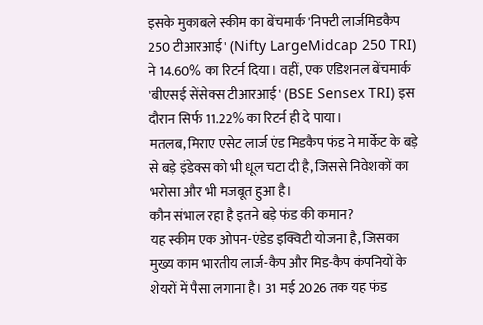इसके मुकाबले स्कीम का बेंचमार्क 'निफ्टी लार्जमिडकैप 250 टीआरआई' (Nifty LargeMidcap 250 TRI) ने 14.60% का रिटर्न दिया। वहीं, एक एडिशनल बेंचमार्क 'बीएसई सेंसेक्स टीआरआई' (BSE Sensex TRI) इस दौरान सिर्फ 11.22% का रिटर्न ही दे पाया।
मतलब, मिराए एसेट लार्ज एंड मिडकैप फंड ने मार्केट के बड़े से बड़े इंडेक्स को भी धूल चटा दी है, जिससे निवेशकों का भरोसा और भी मजबूत हुआ है।
कौन संभाल रहा है इतने बड़े फंड की कमान?
यह स्कीम एक ओपन-एंडेड इक्विटी योजना है, जिसका मुख्य काम भारतीय लार्ज-कैप और मिड-कैप कंपनियों के शेयरों में पैसा लगाना है। 31 मई 2026 तक यह फंड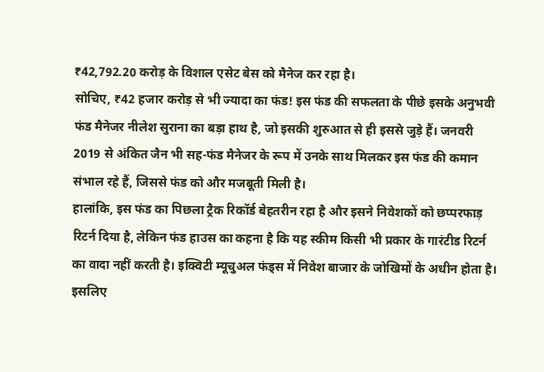₹42,792.20 करोड़ के विशाल एसेट बेस को मैनेज कर रहा है।
सोचिए, ₹42 हजार करोड़ से भी ज्यादा का फंड! इस फंड की सफलता के पीछे इसके अनुभवी फंड मैनेजर नीलेश सुराना का बड़ा हाथ है, जो इसकी शुरुआत से ही इससे जुड़े हैं। जनवरी 2019 से अंकित जैन भी सह-फंड मैनेजर के रूप में उनके साथ मिलकर इस फंड की कमान संभाल रहे हैं, जिससे फंड को और मजबूती मिली है।
हालांकि, इस फंड का पिछला ट्रैक रिकॉर्ड बेहतरीन रहा है और इसने निवेशकों को छप्परफाड़ रिटर्न दिया है, लेकिन फंड हाउस का कहना है कि यह स्कीम किसी भी प्रकार के गारंटीड रिटर्न का वादा नहीं करती है। इक्विटी म्यूचुअल फंड्स में निवेश बाजार के जोखिमों के अधीन होता है।
इसलिए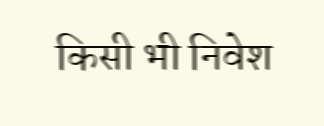किसी भी निवेश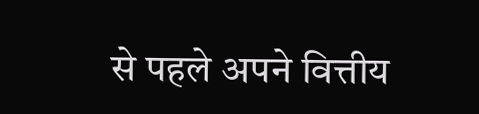से पहले अपने वित्तीय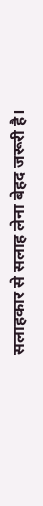सलाहकार से सलाह लेना बेहद जरूरी है।